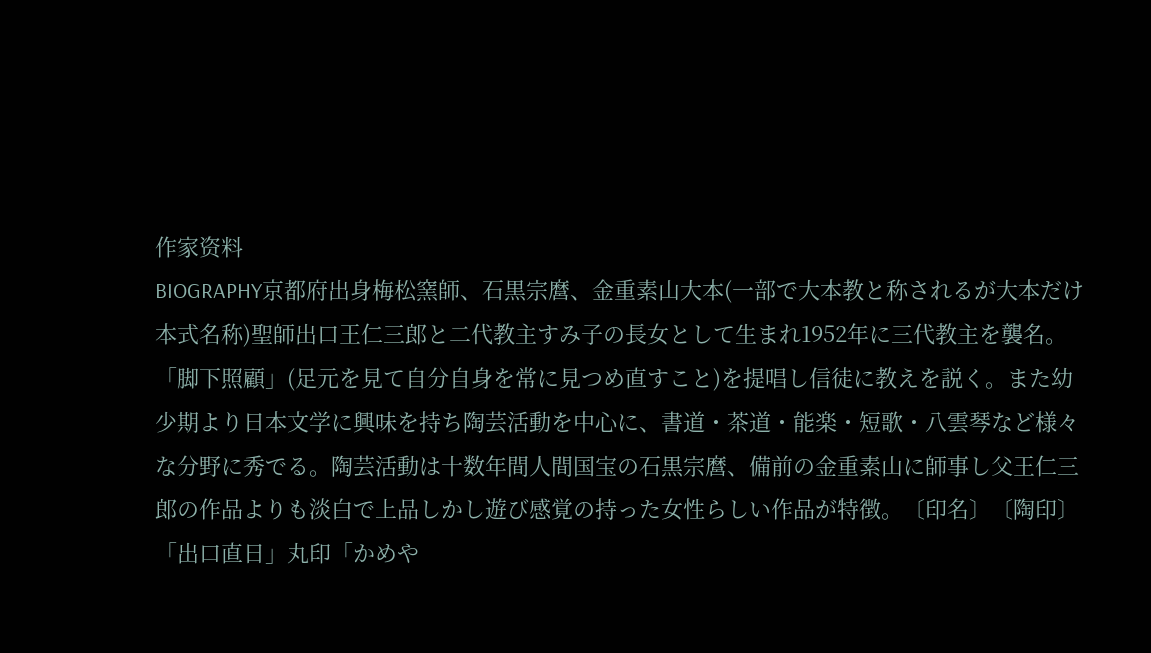作家资料
BIOGRAPHY京都府出身梅松窯師、石黒宗麿、金重素山大本(一部で大本教と称されるが大本だけ本式名称)聖師出口王仁三郎と二代教主すみ子の長女として生まれ1952年に三代教主を襲名。「脚下照顧」(足元を見て自分自身を常に見つめ直すこと)を提唱し信徒に教えを説く。また幼少期より日本文学に興味を持ち陶芸活動を中心に、書道・茶道・能楽・短歌・八雲琴など様々な分野に秀でる。陶芸活動は十数年間人間国宝の石黒宗麿、備前の金重素山に師事し父王仁三郎の作品よりも淡白で上品しかし遊び感覚の持った女性らしい作品が特徴。〔印名〕〔陶印〕「出口直日」丸印「かめや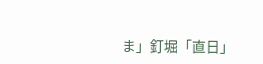ま」釘堀「直日」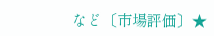など〔市場評価〕★